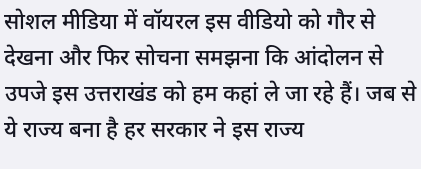सोशल मीडिया में वॉयरल इस वीडियो को गौर से देखना और फिर सोचना समझना कि आंदोलन से उपजे इस उत्तराखंड को हम कहां ले जा रहे हैं। जब से ये राज्य बना है हर सरकार ने इस राज्य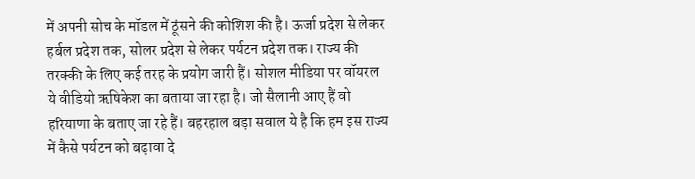में अपनी सोच के मॉडल में ठूंसने की कोशिश की है। ऊर्जा प्रदेश से लेकर हर्बल प्रदेश तक, सोलर प्रदेश से लेकर पर्यटन प्रदेश तक। राज्य की तरक्की के लिए कई तरह के प्रयोग जारी हैं। सोशल मीडिया पर वॉयरल ये वीडियो ऋषिकेश का बताया जा रहा है। जो सैलानी आए हैं वो हरियाणा के बताए जा रहे हैं। बहरहाल बड़ा सवाल ये है कि हम इस राज्य में कैसे पर्यटन को बढ़ावा दे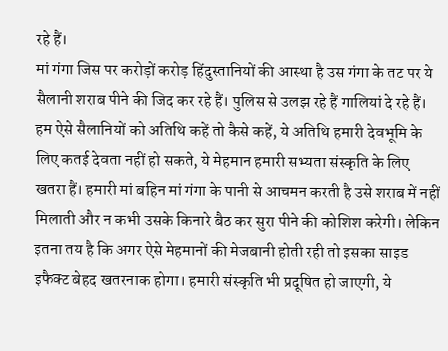रहे हैं।
मां गंगा जिस पर करोड़ों करोड़ हिंदुस्तानियों की आस्था है उस गंगा के तट पर ये सैलानी शराब पीने की जिद कर रहे हैं। पुलिस से उलझ रहे हैं गालियां दे रहे हैं। हम ऐसे सैलानियों को अतिथि कहें तो कैसे कहें, ये अतिथि हमारी देवभूमि के लिए कतई देवता नहीं हो सकते, ये मेहमान हमारी सभ्यता संस्कृति के लिए खतरा हैं। हमारी मां बहिन मां गंगा के पानी से आचमन करती है उसे शराब में नहीं मिलाती और न कभी उसके किनारे बैठ कर सुरा पीने की कोशिश करेगी। लेकिन इतना तय है कि अगर ऐसे मेहमानों की मेजबानी होती रही तो इसका साइड इफैक्ट बेहद खतरनाक होगा। हमारी संस्कृति भी प्रदूषित हो जाएगी, ये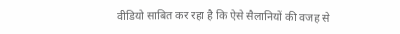वीडियो साबित कर रहा है कि ऐसे सैलानियों की वजह से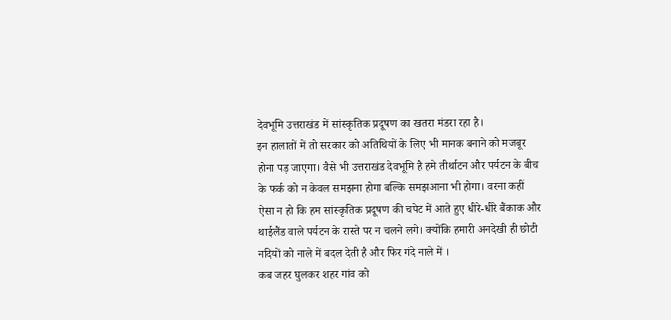देवभूमि उत्तराखंड में सांस्कृतिक प्रदूषण का खतरा मंडरा रहा है।
इन हालातों में तो सरकार को अतिथियों के लिए भी मानक बनाने को मजबूर होना पड़ जाएगा। वैसे भी उत्तराखंड देवभूमि है हमे तीर्थाटन और पर्यटन के बीच के फर्क को न केवल समझना होगा बल्कि समझआना भी होगा। वरना कहीं ऐसा न हो कि हम सांस्कृतिक प्रदूषण की चपेट में आते हुए धीरे-धीरे बैंकाक और थाईलैंड वाले पर्यटन के रास्ते पर न चलने लगे। क्योंकि हमारी अनदेखी ही छोटी नदियों को नाले में बदल देती है और फिर गंदे नाले में ।
कब जहर घुलकर शहर गांव को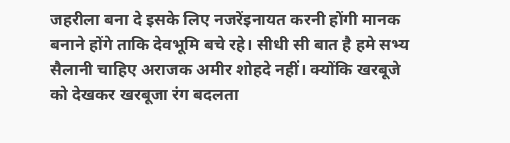जहरीला बना दे इसके लिए नजरेंइनायत करनी होंगी मानक बनाने होंगे ताकि देवभूमि बचे रहे। सीधी सी बात है हमे सभ्य सैलानी चाहिए अराजक अमीर शोहदे नहीं। क्योंकि खरबूजे को देखकर खरबूजा रंग बदलता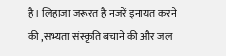है। लिहाजा जरूरत है नजरें इनायत करने की ,सभ्यता संस्कृति बचाने की और जल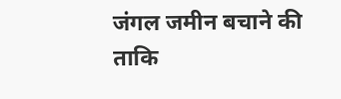जंगल जमीन बचाने की ताकि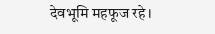देवभूमि महफूज रहे।